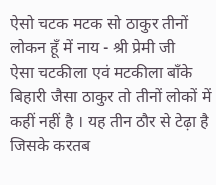ऐसो चटक मटक सो ठाकुर तीनों लोकन हूँ में नाय - श्री प्रेमी जी
ऐसा चटकीला एवं मटकीला बाँके बिहारी जैसा ठाकुर तो तीनों लोकों में कहीं नहीं है । यह तीन ठौर से टेढ़ा है जिसके करतब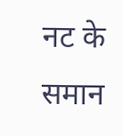नट के समान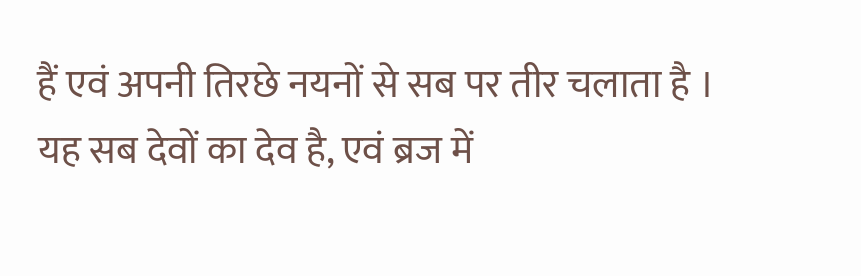हैं एवं अपनी तिरछे नयनों से सब पर तीर चलाता है । यह सब देवों का देव है, एवं ब्रज में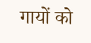गायों को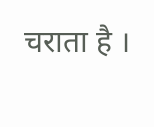चराता है ।